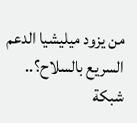من يزود ميليشيا الدعم السريع بالسلاح؟.. شبكة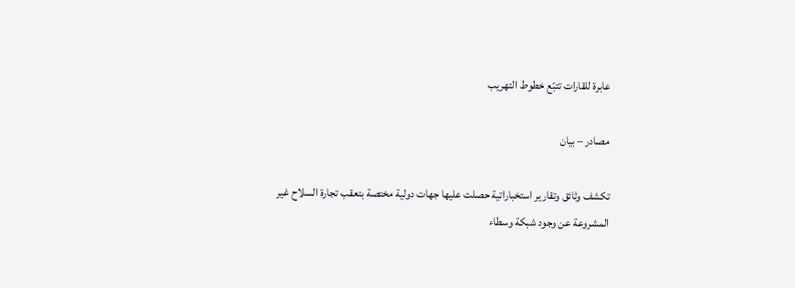عابرة للقارات تتبّع خطوط التهريب

مصادر – بيان

تكشف وثائق وتقارير استخباراتية حصلت عليها جهات دولية مختصة بتعقب تجارة السلاح غير المشروعة عن وجود شبكة وسطاء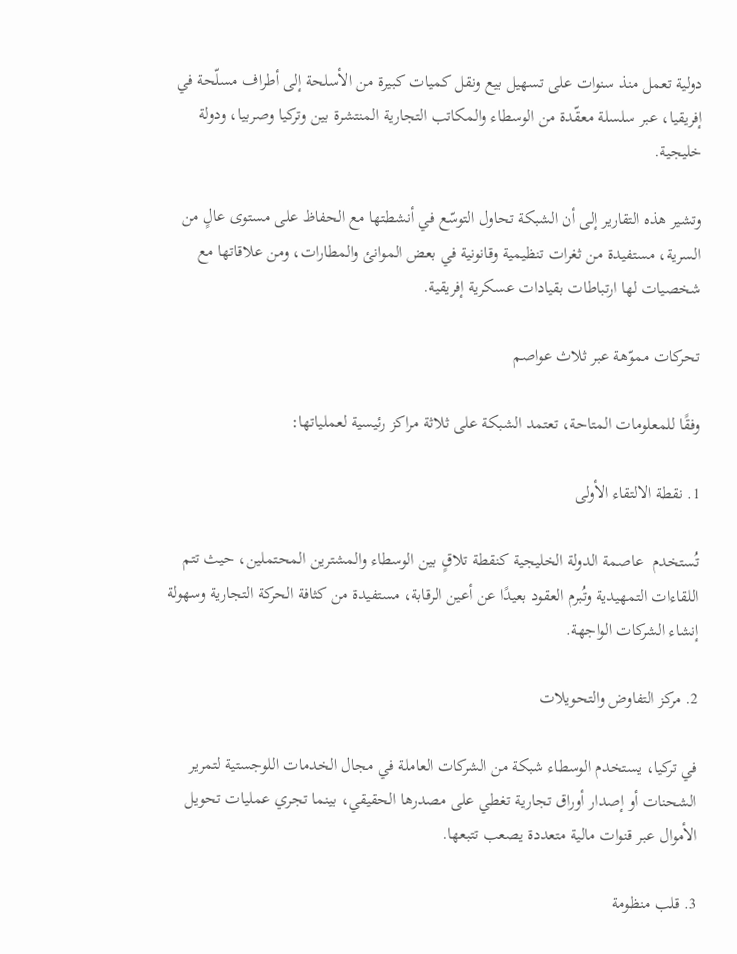دولية تعمل منذ سنوات على تسهيل بيع ونقل كميات كبيرة من الأسلحة إلى أطراف مسلّحة في إفريقيا، عبر سلسلة معقّدة من الوسطاء والمكاتب التجارية المنتشرة بين وتركيا وصربيا، ودولة خليجية.

وتشير هذه التقارير إلى أن الشبكة تحاول التوسّع في أنشطتها مع الحفاظ على مستوى عالٍ من السرية، مستفيدة من ثغرات تنظيمية وقانونية في بعض الموانئ والمطارات، ومن علاقاتها مع شخصيات لها ارتباطات بقيادات عسكرية إفريقية.

تحركات مموّهة عبر ثلاث عواصم

وفقًا للمعلومات المتاحة، تعتمد الشبكة على ثلاثة مراكز رئيسية لعملياتها:

1. نقطة الالتقاء الأولى

تُستخدم  عاصمة الدولة الخليجية كنقطة تلاقٍ بين الوسطاء والمشترين المحتملين، حيث تتم اللقاءات التمهيدية وتُبرم العقود بعيدًا عن أعين الرقابة، مستفيدة من كثافة الحركة التجارية وسهولة إنشاء الشركات الواجهة.

2. مركز التفاوض والتحويلات

في تركيا، يستخدم الوسطاء شبكة من الشركات العاملة في مجال الخدمات اللوجستية لتمرير الشحنات أو إصدار أوراق تجارية تغطي على مصدرها الحقيقي، بينما تجري عمليات تحويل الأموال عبر قنوات مالية متعددة يصعب تتبعها.

3. قلب منظومة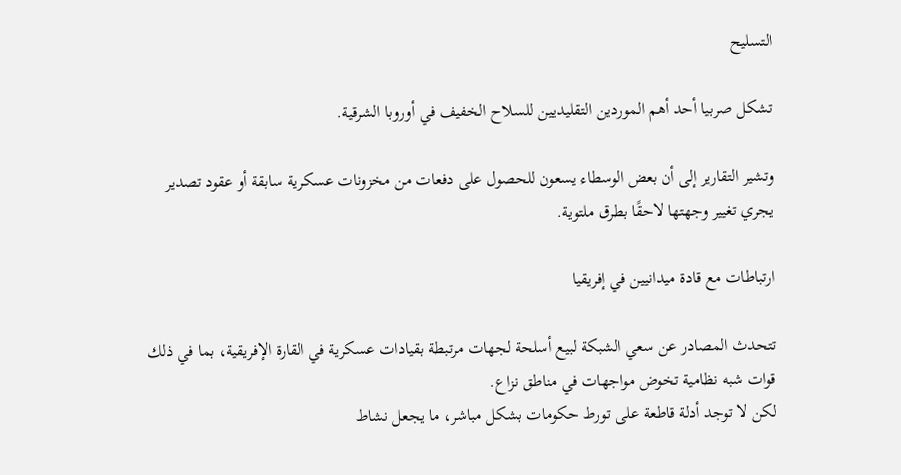التسليح

تشكل صربيا أحد أهم الموردين التقليديين للسلاح الخفيف في أوروبا الشرقية.

وتشير التقارير إلى أن بعض الوسطاء يسعون للحصول على دفعات من مخزونات عسكرية سابقة أو عقود تصدير يجري تغيير وجهتها لاحقًا بطرق ملتوية.

ارتباطات مع قادة ميدانيين في إفريقيا

تتحدث المصادر عن سعي الشبكة لبيع أسلحة لجهات مرتبطة بقيادات عسكرية في القارة الإفريقية، بما في ذلك قوات شبه نظامية تخوض مواجهات في مناطق نزاع.
لكن لا توجد أدلة قاطعة على تورط حكومات بشكل مباشر، ما يجعل نشاط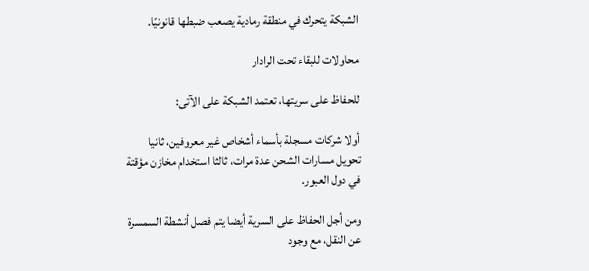الشبكة يتحرك في منطقة رمادية يصعب ضبطها قانونيًا.

محاولات للبقاء تحت الرادار

للحفاظ على سريتها، تعتمد الشبكة على الآتى:

أولا شركات مسجلة بأسماء أشخاص غير معروفين، ثانيا تحويل مسارات الشحن عدة مرات، ثالثا استخدام مخازن مؤقتة في دول العبور.

ومن أجل الحفاظ على السرية أيضا يتم فصل أنشطة السمسرة عن النقل، مع وجود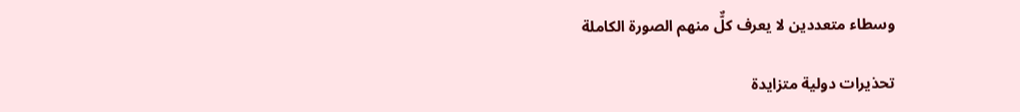وسطاء متعددين لا يعرف كلٌّ منهم الصورة الكاملة

تحذيرات دولية متزايدة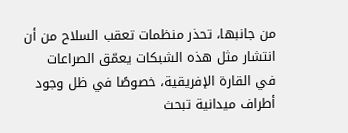من جانبها، تحذر منظمات تعقب السلاح من أن انتشار مثل هذه الشبكات يعمّق الصراعات في القارة الإفريقية، خصوصًا في ظل وجود أطراف ميدانية تبحث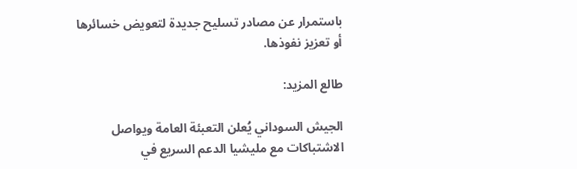باستمرار عن مصادر تسليح جديدة لتعويض خسائرها أو تعزيز نفوذها.

طالع المزيد:

الجيش السوداني يُعلن التعبئة العامة ويواصل الاشتباكات مع مليشيا الدعم السريع في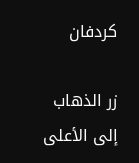كردفان

زر الذهاب إلى الأعلى